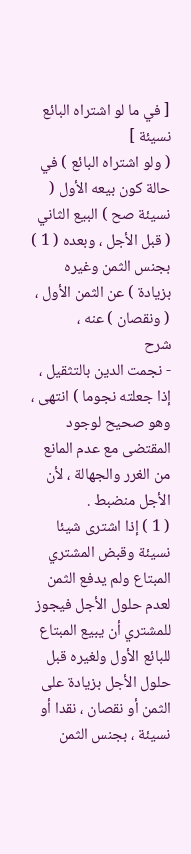[ في ما لو اشتراه البائع نسيئة ]
( ولو اشتراه البائع ) في حالة كون بيعه الأول ( نسيئة صح ) البيع الثاني ( قبل الأجل ، وبعده ( 1 ) بجنس الثمن وغيره بزيادة ) عن الثمن الأول ، ( ونقصان ) عنه ،
شرح
- نجمت الدين بالتثقيل ، إذا جعلته نجوما ) انتهى ، وهو صحيح لوجود المقتضى مع عدم المانع من الغرر والجهالة ، لأن الأجل منضبط .
( 1 ) إذا اشترى شيئا نسيئة وقبض المشتري المبتاع ولم يدفع الثمن لعدم حلول الأجل فيجوز للمشتري أن يبيع المبتاع للبائع الأول ولغيره قبل حلول الأجل بزيادة على الثمن أو نقصان ، نقدا أو نسيئة ، بجنس الثمن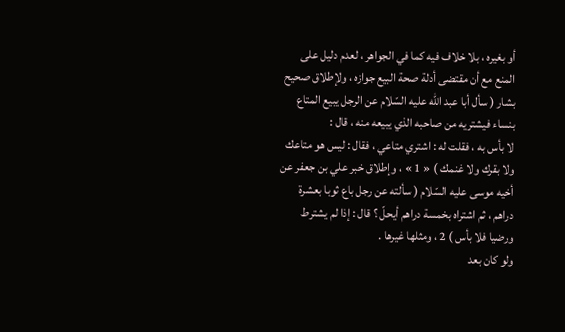أو بغيره ، بلا خلاف فيه كما في الجواهر ، لعدم دليل على المنع مع أن مقتضى أدلة صحة البيع جوازه ، ولإطلاق صحيح بشار ( سأل أبا عبد اللّه عليه السّلام عن الرجل يبيع المتاع بنساء فيشتريه من صاحبه الذي يبيعه منه ، قال :
لا بأس به ، فقلت له : اشتري متاعي ، فقال : ليس هو متاعك ولا بقرك ولا غنمك ) « 1 » ، وإطلاق خبر علي بن جعفر عن أخيه موسى عليه السّلام ( سألته عن رجل باع ثوبا بعشرة دراهم ، ثم اشتراه بخمسة دراهم أيحلّ ؟ قال : إذا لم يشترط ورضيا فلا بأس ) 2 ، ومثلها غيرها .
ولو كان بعد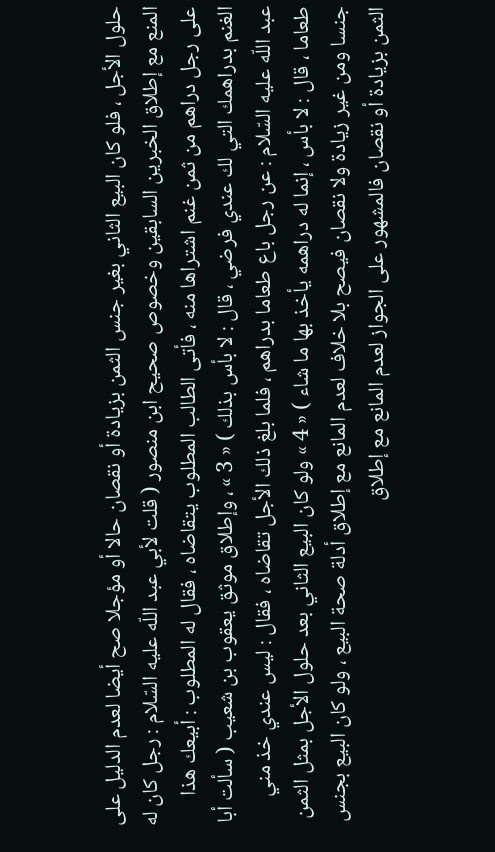حلول الأجل ، فلو كان البيع الثاني بغير جنس الثمن بزيادة أو نقصان حالا أو مؤجلا صح أيضا لعدم الدليل على المنع مع إطلاق الخبرين السابقين وخصوص صحيح ابن منصور ( قلت لأبي عبد اللّه عليه السّلام : رجل كان له على رجل دراهم من ثمن غنم اشتراها منه ، فأتى الطالب المطلوب يتقاضاه ، فقال له المطلوب : أبيعك هذا الغنم بدراهمك التي لك عندي فرضي ، قال : لا بأس بذلك ) « 3 » ، وإطلاق موثق يعقوب بن شعيب ( سألت أبا عبد اللّه عليه السّلام : عن رجل باع طعاما بدراهم ، فلما بلغ ذلك الأجل تقاضاه ، فقال : ليس عندي خذ مني طعاما ، قال : لا بأس ، إنما له دراهمه يأخذ بها ما شاء ) « 4 » ولو كان البيع الثاني بعد حلول الأجل بمثل الثمن جنسا ومن غير زيادة ولا نقصان فيصح بلا خلاف لعدم المانع مع إطلاق أدلة صحة البيع ، ولو كان البيع بجنس الثمن بزيادة أو نقصان فالمشهور على الجواز لعدم المانع مع إطلاق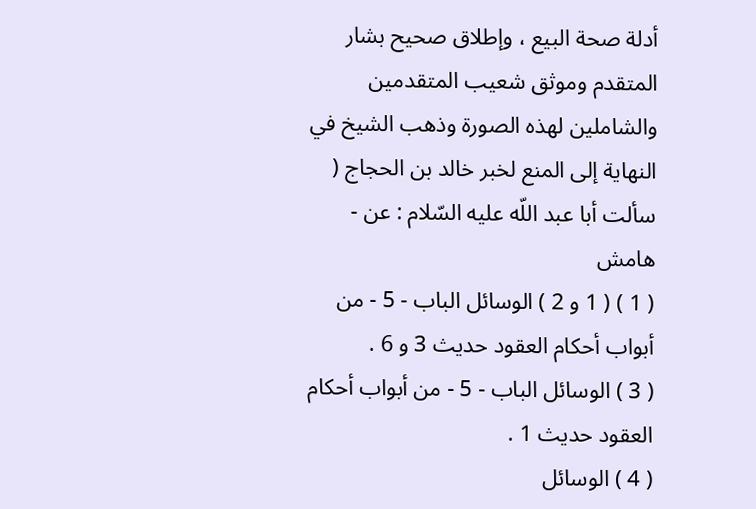أدلة صحة البيع ، وإطلاق صحيح بشار المتقدم وموثق شعيب المتقدمين والشاملين لهذه الصورة وذهب الشيخ في النهاية إلى المنع لخبر خالد بن الحجاج ( سألت أبا عبد اللّه عليه السّلام : عن -
هامش
( 1 ) ( 1 و 2 ) الوسائل الباب - 5 - من أبواب أحكام العقود حديث 3 و 6 .
( 3 ) الوسائل الباب - 5 - من أبواب أحكام العقود حديث 1 .
( 4 ) الوسائل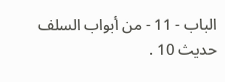الباب - 11 - من أبواب السلف حديث 10 .